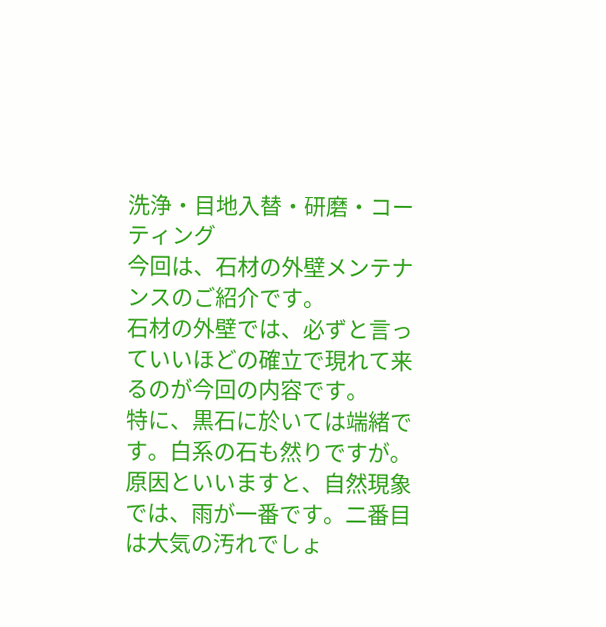洗浄・目地入替・研磨・コーティング
今回は、石材の外壁メンテナンスのご紹介です。
石材の外壁では、必ずと言っていいほどの確立で現れて来るのが今回の内容です。
特に、黒石に於いては端緒です。白系の石も然りですが。
原因といいますと、自然現象では、雨が一番です。二番目は大気の汚れでしょ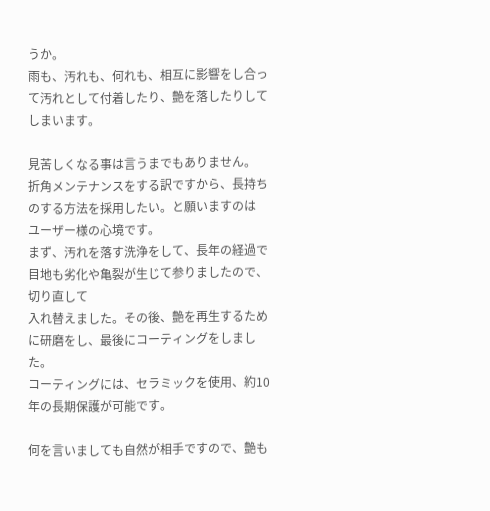うか。
雨も、汚れも、何れも、相互に影響をし合って汚れとして付着したり、艶を落したりしてしまいます。

見苦しくなる事は言うまでもありません。
折角メンテナンスをする訳ですから、長持ちのする方法を採用したい。と願いますのは
ユーザー様の心境です。
まず、汚れを落す洗浄をして、長年の経過で目地も劣化や亀裂が生じて参りましたので、切り直して
入れ替えました。その後、艶を再生するために研磨をし、最後にコーティングをしました。
コーティングには、セラミックを使用、約10年の長期保護が可能です。

何を言いましても自然が相手ですので、艶も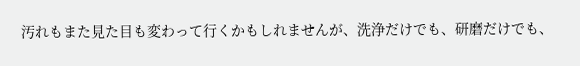汚れもまた見た目も変わって行くかもしれませんが、洗浄だけでも、研磨だけでも、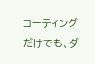コーティングだけでも、ダ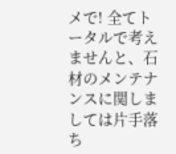メで! 全てトータルで考えませんと、石材のメンテナンスに関しましては片手落ち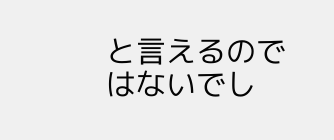と言えるのではないでし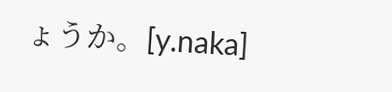ょうか。[y.naka]